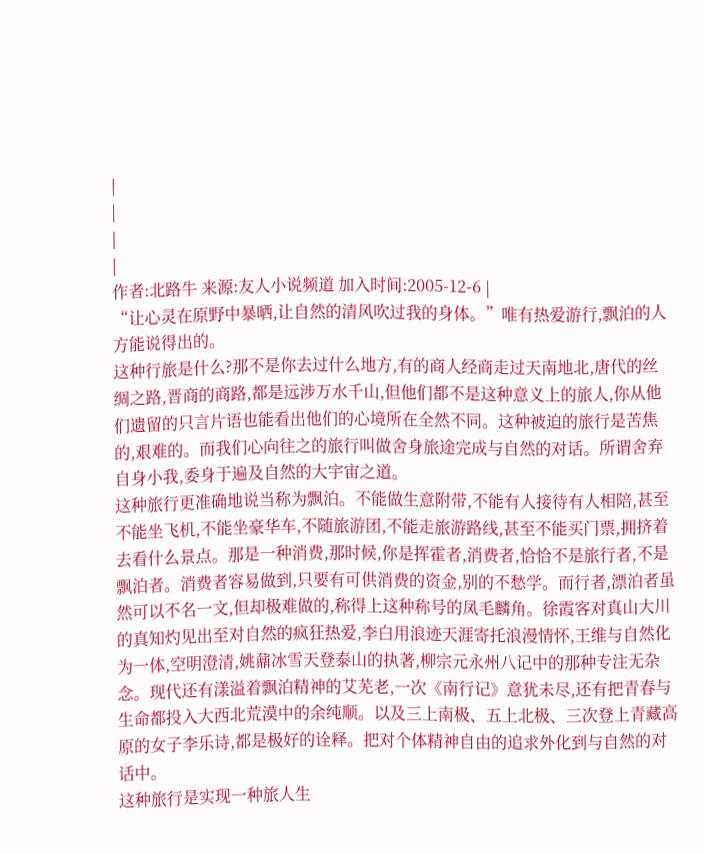|
|
|
|
作者:北路牛 来源:友人小说频道 加入时间:2005-12-6 |
“让心灵在原野中暴晒,让自然的清风吹过我的身体。”唯有热爱游行,飘泊的人方能说得出的。
这种行旅是什么?那不是你去过什么地方,有的商人经商走过天南地北,唐代的丝绸之路,晋商的商路,都是远涉万水千山,但他们都不是这种意义上的旅人,你从他们遗留的只言片语也能看出他们的心境所在全然不同。这种被迫的旅行是苦焦的,艰难的。而我们心向往之的旅行叫做舍身旅途完成与自然的对话。所谓舍弃自身小我,委身于遍及自然的大宇宙之道。
这种旅行更准确地说当称为飘泊。不能做生意附带,不能有人接待有人相陪,甚至不能坐飞机,不能坐豪华车,不随旅游团,不能走旅游路线,甚至不能买门票,拥挤着去看什么景点。那是一种消费,那时候,你是挥霍者,消费者,恰恰不是旅行者,不是飘泊者。消费者容易做到,只要有可供消费的资金,别的不愁学。而行者,漂泊者虽然可以不名一文,但却极难做的,称得上这种称号的凤毛麟角。徐霞客对真山大川的真知灼见出至对自然的疯狂热爱,李白用浪迹天涯寄托浪漫情怀,王维与自然化为一体,空明澄清,姚鼐冰雪天登泰山的执著,柳宗元永州八记中的那种专注无杂念。现代还有漾溢着飘泊精神的艾芜老,一次《南行记》意犹未尽,还有把青春与生命都投入大西北荒漠中的余纯顺。以及三上南极、五上北极、三次登上青藏高原的女子李乐诗,都是极好的诠释。把对个体精神自由的追求外化到与自然的对话中。
这种旅行是实现一种旅人生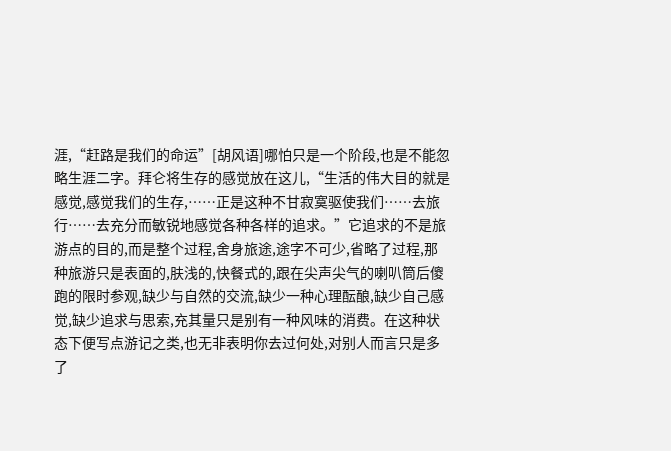涯,“赶路是我们的命运”[胡风语]哪怕只是一个阶段,也是不能忽略生涯二字。拜仑将生存的感觉放在这儿,“生活的伟大目的就是感觉,感觉我们的生存,……正是这种不甘寂寞驱使我们……去旅行……去充分而敏锐地感觉各种各样的追求。”它追求的不是旅游点的目的,而是整个过程,舍身旅途,途字不可少,省略了过程,那种旅游只是表面的,肤浅的,快餐式的,跟在尖声尖气的喇叭筒后傻跑的限时参观,缺少与自然的交流,缺少一种心理酝酿,缺少自己感觉,缺少追求与思索,充其量只是别有一种风味的消费。在这种状态下便写点游记之类,也无非表明你去过何处,对别人而言只是多了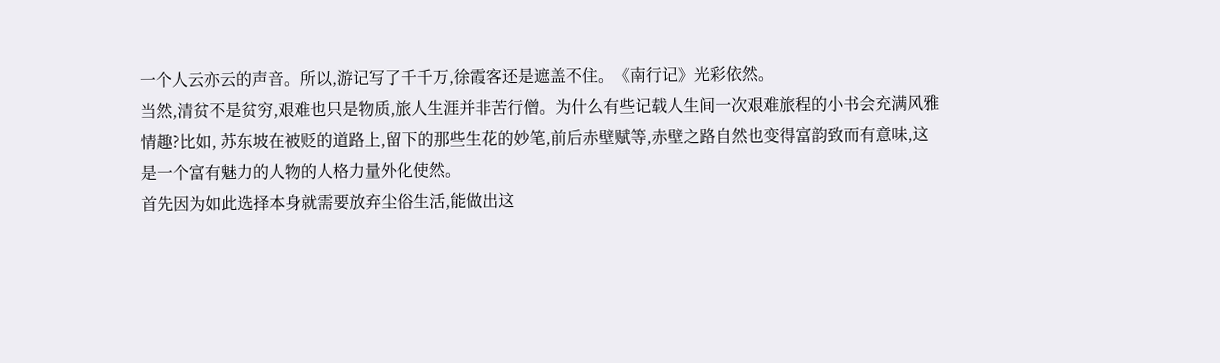一个人云亦云的声音。所以,游记写了千千万,徐霞客还是遮盖不住。《南行记》光彩依然。
当然,清贫不是贫穷,艰难也只是物质,旅人生涯并非苦行僧。为什么有些记载人生间一次艰难旅程的小书会充满风雅情趣?比如, 苏东坡在被贬的道路上,留下的那些生花的妙笔,前后赤壁赋等,赤壁之路自然也变得富韵致而有意味,这是一个富有魅力的人物的人格力量外化使然。
首先因为如此选择本身就需要放弃尘俗生活,能做出这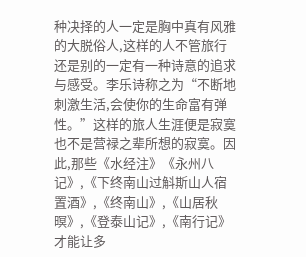种决择的人一定是胸中真有风雅的大脱俗人,这样的人不管旅行还是别的一定有一种诗意的追求与感受。李乐诗称之为“不断地刺激生活,会使你的生命富有弹性。”这样的旅人生涯便是寂寞也不是营禄之辈所想的寂寞。因此,那些《水经注》《永州八记》,《下终南山过斛斯山人宿置酒》,《终南山》,《山居秋暝》,《登泰山记》,《南行记》才能让多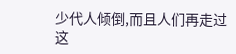少代人倾倒,而且人们再走过这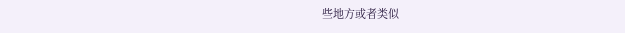些地方或者类似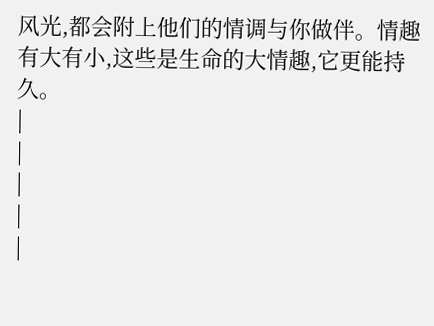风光,都会附上他们的情调与你做伴。情趣有大有小,这些是生命的大情趣,它更能持久。
|
|
|
|
|